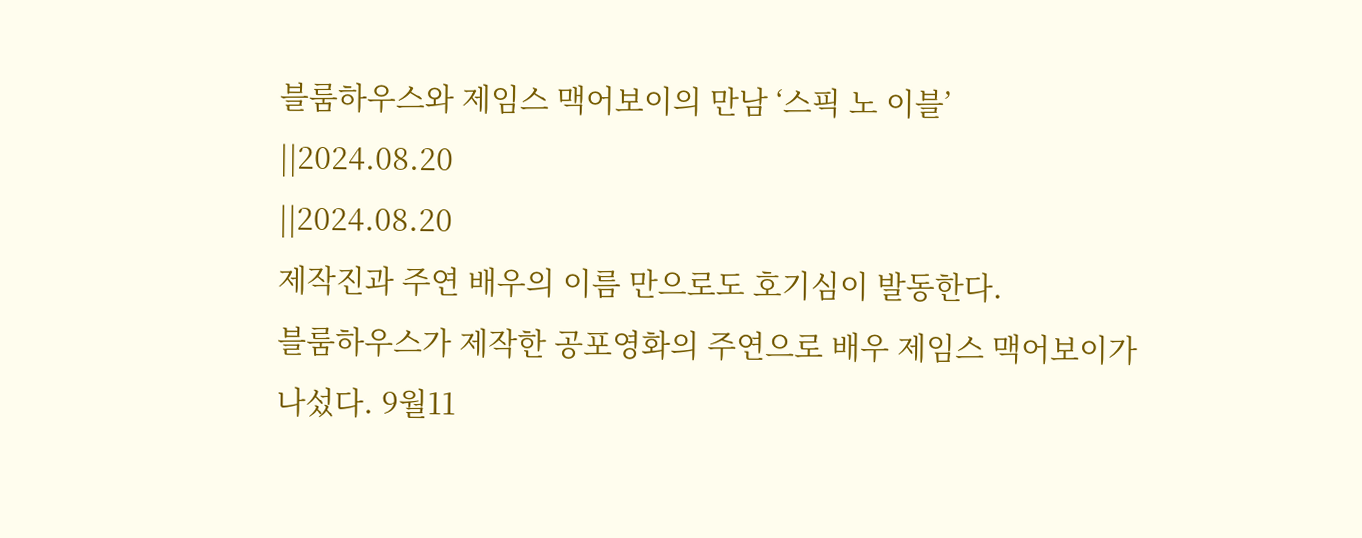블룸하우스와 제임스 맥어보이의 만남 ‘스픽 노 이블’
||2024.08.20
||2024.08.20
제작진과 주연 배우의 이름 만으로도 호기심이 발동한다.
블룸하우스가 제작한 공포영화의 주연으로 배우 제임스 맥어보이가 나섰다. 9월11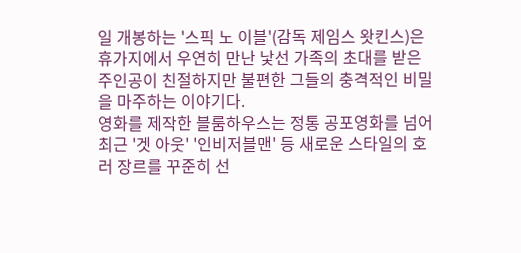일 개봉하는 '스픽 노 이블'(감독 제임스 왓킨스)은 휴가지에서 우연히 만난 낯선 가족의 초대를 받은 주인공이 친절하지만 불편한 그들의 충격적인 비밀을 마주하는 이야기다.
영화를 제작한 블룸하우스는 정통 공포영화를 넘어 최근 '겟 아웃' '인비저블맨' 등 새로운 스타일의 호러 장르를 꾸준히 선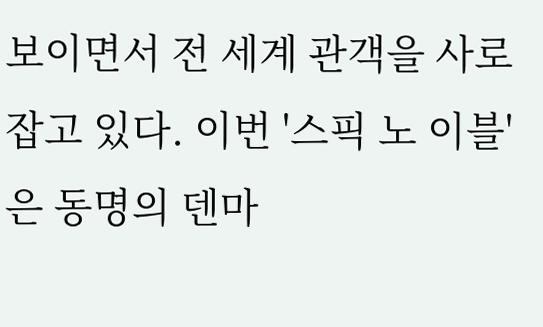보이면서 전 세계 관객을 사로잡고 있다. 이번 '스픽 노 이블'은 동명의 덴마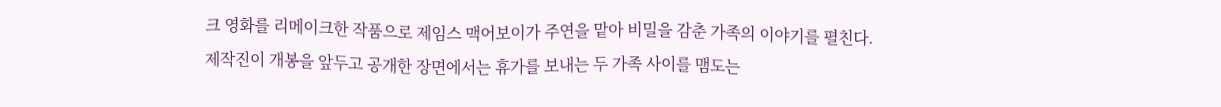크 영화를 리메이크한 작품으로 제임스 맥어보이가 주연을 맡아 비밀을 감춘 가족의 이야기를 펼친다.
제작진이 개봉을 앞두고 공개한 장면에서는 휴가를 보내는 두 가족 사이를 맴도는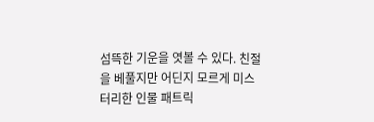섬뜩한 기운을 엿볼 수 있다. 친절을 베풀지만 어딘지 모르게 미스터리한 인물 패트릭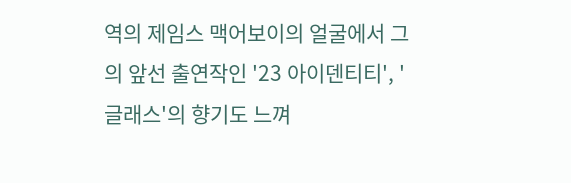역의 제임스 맥어보이의 얼굴에서 그의 앞선 출연작인 '23 아이덴티티', '글래스'의 향기도 느껴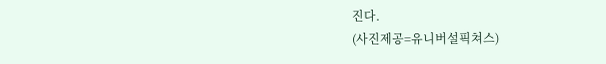진다.
(사진제공=유니버설픽쳐스)